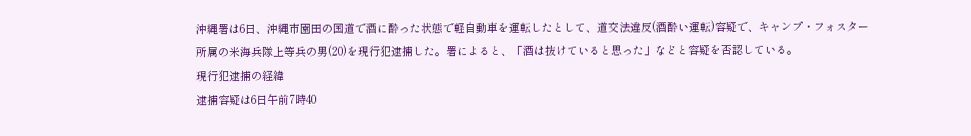沖縄署は6日、沖縄市園田の国道で酒に酔った状態で軽自動車を運転したとして、道交法違反(酒酔い運転)容疑で、キャンプ・フォスター所属の米海兵隊上等兵の男(20)を現行犯逮捕した。署によると、「酒は抜けていると思った」などと容疑を否認している。
現行犯逮捕の経緯
逮捕容疑は6日午前7時40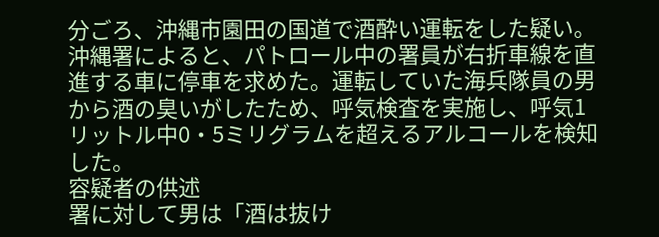分ごろ、沖縄市園田の国道で酒酔い運転をした疑い。沖縄署によると、パトロール中の署員が右折車線を直進する車に停車を求めた。運転していた海兵隊員の男から酒の臭いがしたため、呼気検査を実施し、呼気1リットル中0・5ミリグラムを超えるアルコールを検知した。
容疑者の供述
署に対して男は「酒は抜け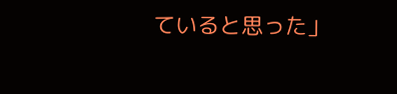ていると思った」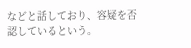などと話しており、容疑を否認しているという。